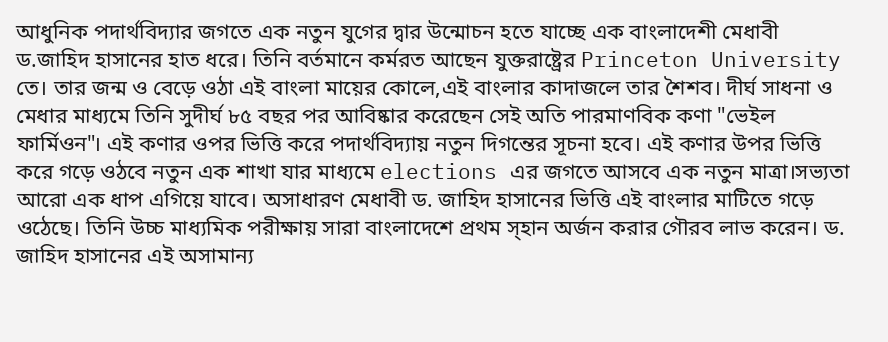আধুনিক পদার্থবিদ্যার জগতে এক নতুন যুগের দ্বার উন্মোচন হতে যাচ্ছে এক বাংলাদেশী মেধাবী ড.জাহিদ হাসানের হাত ধরে। তিনি বর্তমানে কর্মরত আছেন যুক্তরাষ্ট্রের Princeton University তে। তার জন্ম ও বেড়ে ওঠা এই বাংলা মায়ের কোলে,এই বাংলার কাদাজলে তার শৈশব। দীর্ঘ সাধনা ও মেধার মাধ্যমে তিনি সুদীর্ঘ ৮৫ বছর পর আবিষ্কার করেছেন সেই অতি পারমাণবিক কণা "ভেইল ফার্মিওন"। এই কণার ওপর ভিত্তি করে পদার্থবিদ্যায় নতুন দিগন্তের সূচনা হবে। এই কণার উপর ভিত্তি করে গড়ে ওঠবে নতুন এক শাখা যার মাধ্যমে elections এর জগতে আসবে এক নতুন মাত্রা।সভ্যতা আরো এক ধাপ এগিয়ে যাবে। অসাধারণ মেধাবী ড. জাহিদ হাসানের ভিত্তি এই বাংলার মাটিতে গড়ে ওঠেছে। তিনি উচ্চ মাধ্যমিক পরীক্ষায় সারা বাংলাদেশে প্রথম স্হান অর্জন করার গৌরব লাভ করেন। ড. জাহিদ হাসানের এই অসামান্য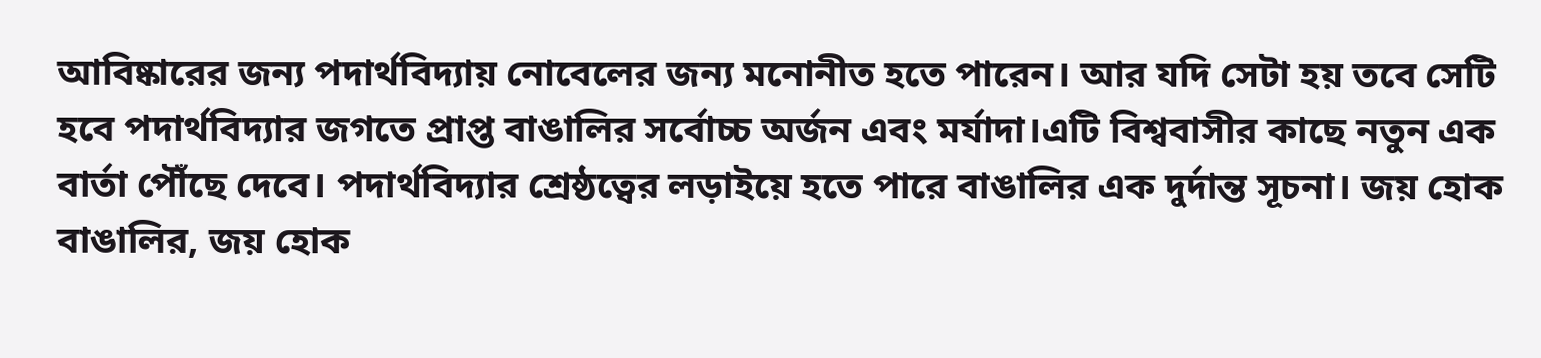আবিষ্কারের জন্য পদার্থবিদ্যায় নোবেলের জন্য মনোনীত হতে পারেন। আর যদি সেটা হয় তবে সেটি হবে পদার্থবিদ্যার জগতে প্রাপ্ত বাঙালির সর্বোচ্চ অর্জন এবং মর্যাদা।এটি বিশ্ববাসীর কাছে নতুন এক বার্তা পৌঁছে দেবে। পদার্থবিদ্যার শ্রেষ্ঠত্বের লড়াইয়ে হতে পারে বাঙালির এক দুর্দান্ত সূচনা। জয় হোক বাঙালির, জয় হোক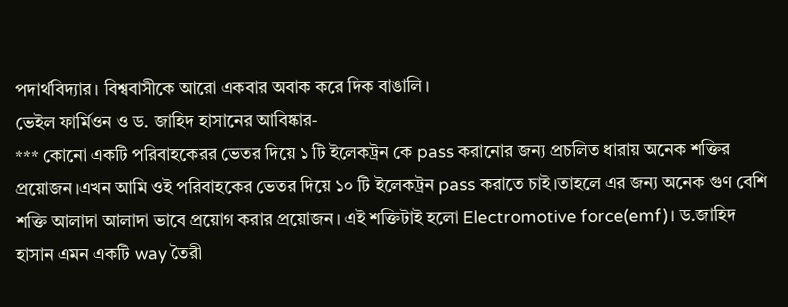পদার্থবিদ্যার। বিশ্ববাসীকে আরো একবার অবাক করে দিক বাঙালি।
ভেইল ফার্মিওন ও ড. জাহিদ হাসানের আবিষ্কার-
*** কোনো একটি পরিবাহকেরর ভেতর দিয়ে ১ টি ইলেকট্রন কে pass করানোর জন্য প্রচলিত ধারায় অনেক শক্তির প্রয়োজন।এখন আমি ওই পরিবাহকের ভেতর দিয়ে ১০ টি ইলেকট্রন pass করাতে চাই।তাহলে এর জন্য অনেক গুণ বেশি শক্তি আলাদা আলাদা ভাবে প্রয়োগ করার প্রয়োজন। এই শক্তিটাই হলো Electromotive force(emf)। ড.জাহিদ হাসান এমন একটি way তৈরী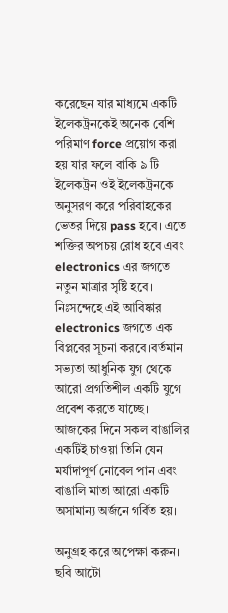করেছেন যার মাধ্যমে একটি ইলেকট্রনকেই অনেক বেশি পরিমাণ force প্রয়োগ করা হয় যার ফলে বাকি ৯ টি ইলেকট্রন ওই ইলেকট্রনকে অনুসরণ করে পরিবাহকের ভেতর দিয়ে pass হবে। এতে শক্তির অপচয় রোধ হবে এবং electronics এর জগতে নতুন মাত্রার সৃষ্টি হবে। নিঃসন্দেহে এই আবিষ্কার electronics জগতে এক বিপ্লবের সূচনা করবে।বর্তমান সভ্যতা আধুনিক যুগ থেকে আরো প্রগতিশীল একটি যুগে প্রবেশ করতে যাচ্ছে।
আজকের দিনে সকল বাঙালির একটিই চাওয়া তিনি যেন মর্যাদাপূর্ণ নোবেল পান এবং বাঙালি মাতা আরো একটি অসামান্য অর্জনে গর্বিত হয়।

অনুগ্রহ করে অপেক্ষা করুন। ছবি আটো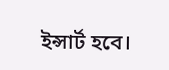ইন্সার্ট হবে।